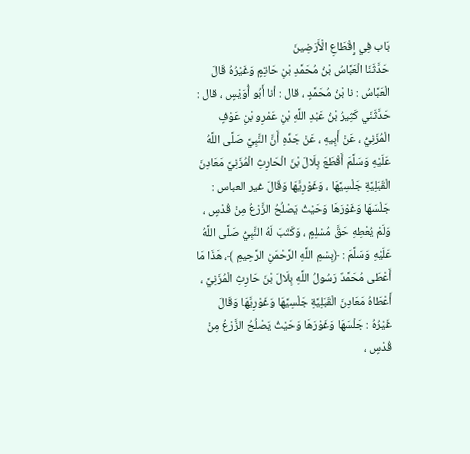بَاب فِي إِقْطَاعِ الْأَرَضِينَ
حَدَّثَنَا الْعَبَّاسُ بْنُ مُحَمَّدِ بْنِ حَاتِمٍ وَغَيْرُهُ قَالَ الْعَبَّاسُ : نا بْنُ مُحَمَّدٍ ، قال : أنا أَبُو أُوَيْسٍ ، قال : حَدَّثَنَي كَثِيرُ بْنُ عَبْدِ اللَّهِ بْنِ عَمْرِو بْنِ عَوْفٍ الْمُزَنِيُّ ، عَنْ أَبِيهِ ، عَنْ جَدِّهِ أَنَّ النَّبِيَّ صَلَّى اللَّهُ عَلَيْهِ وَسَلَّمَ أَقْطَعَ بِلَالَ بْنَ الْحَارِثِ الْمُزَنِيَّ مَعَادِنَ الْقَبَلِيَّةِ جَلْسِيَّهَا ، وَغَوْرِيَّهَا وَقَالَ غير العباس : جَلْسَهَا وَغَوْرَهَا وَحَيْثُ يَصْلُحُ الزَّرْعُ مِنْ قُدْسٍ ، وَلَمْ يُعْطِهِ حَقَّ مُسْلِمٍ ، وَكَتَبَ لَهُ النَّبِيُّ صَلَّى اللَّهُ عَلَيْهِ وَسَلَّمَ : ﴿بِسْمِ اللَّهِ الرَّحْمَنِ الرَّحِيمِ ﴾، هَذَا مَا أَعْطَى مُحَمَّدٌ رَسُولُ اللَّهِ بِلَالَ بْنَ حَارِثِ الْمُزَنِيَّ ، أَعْطَاهُ مَعَادِنَ الْقَبَلِيَّةِ جَلْسِيَّهَا وَغَوْرِيَّهَا وَقَالَ غَيْرُهُ : جَلْسَهَا وَغَوْرَهَا وَحَيْثُ يَصْلُحُ الزَّرْعُ مِنْ قُدْسٍ ،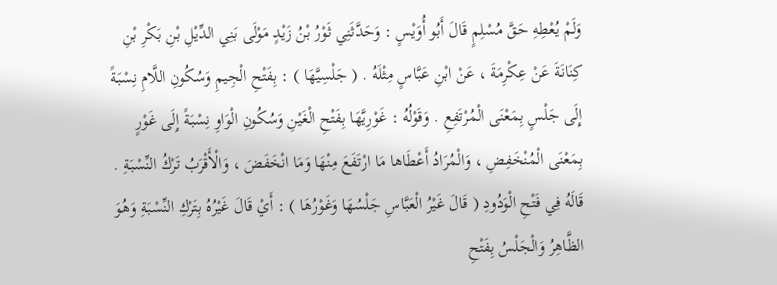وَلَمْ يُعْطِهِ حَقَّ مُسْلِمٍ قَالَ أَبُو أُوَيْسٍ : وَحَدَّثَنِي ثَوْرُ بْنُ زَيْدٍ مَوْلَى بَنِي الدِّيْلِ بْنِ بَكْرِ بْنِ كِنَانَةَ عَنْ عِكْرِمَةَ ، عَنْ ابْنِ عَبَّاسٍ مِثْلَهُ . ( جَلْسِيَّهَا ) : بِفَتْحِ الْجِيمِ وَسُكُونِ اللَّامِ نِسْبَةً إِلَى جَلْسٍ بِمَعْنَى الْمُرْتَفِعِ . وَقَوْلُهُ : غَوْرِيَّهَا بِفَتْحِ الْغَيْنِ وَسُكُونِ الْوَاوِ نِسْبَةً إِلَى غَوْرٍ بِمَعْنَى الْمُنْخَفِضِ ، وَالْمُرَادُ أَعْطَاها مَا ارْتَفَعَ مِنْهَا وَمَا انْخَفَضَ ، وَالْأَقْرَبُ تَرْكُ النِّسْبَةِ .
قَالَهُ فِي فَتْحِ الْوَدُودِ ( قَالَ غَيْرُ الْعَبَّاسِ جَلْسُهَا وَغَوْرُهَا ) : أَيْ قَالَ غَيْرُهُ بِتَرْكِ النِّسْبَةِ وَهُوَ الظَّاهِرُ وَالْجَلْسُ بِفَتْحِ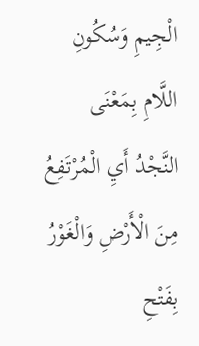الْجِيمِ وَسُكُونِ اللَّامِ بِمَعْنَى النَّجْدُ أَيِ الْمُرْتَفِعُ مِنَ الْأَرْضِ وَالْغَوْرُ بِفَتْحِ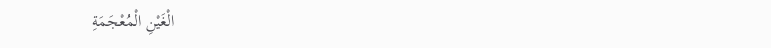الْغَيْنِ الْمُعْجَمَةِ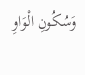وَسُكُونِ الْوَاوِ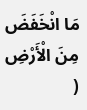مَا انْخَفَضَ مِنَ الْأَرْضِ (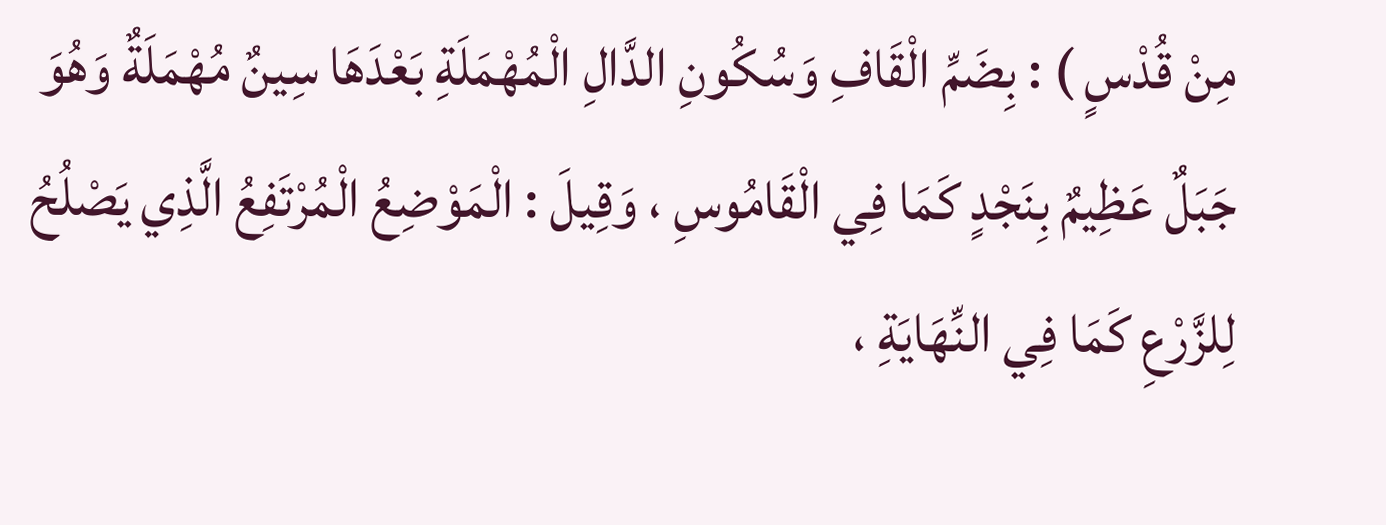مِنْ قُدْسٍ ) : بِضَمِّ الْقَافِ وَسُكُونِ الدَّالِ الْمُهْمَلَةِ بَعْدَهَا سِينٌ مُهْمَلَةٌ وَهُوَ جَبَلٌ عَظِيمٌ بِنَجْدٍ كَمَا فِي الْقَامُوسِ ، وَقِيلَ : الْمَوْضِعُ الْمُرْتَفِعُ الَّذِي يَصْلُحُ لِلزَّرْعِ كَمَا فِي النِّهَايَةِ ،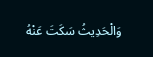وَالْحَدِيثُ سَكَتَ عَنْهُ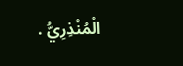الْمُنْذِرِيُّ .